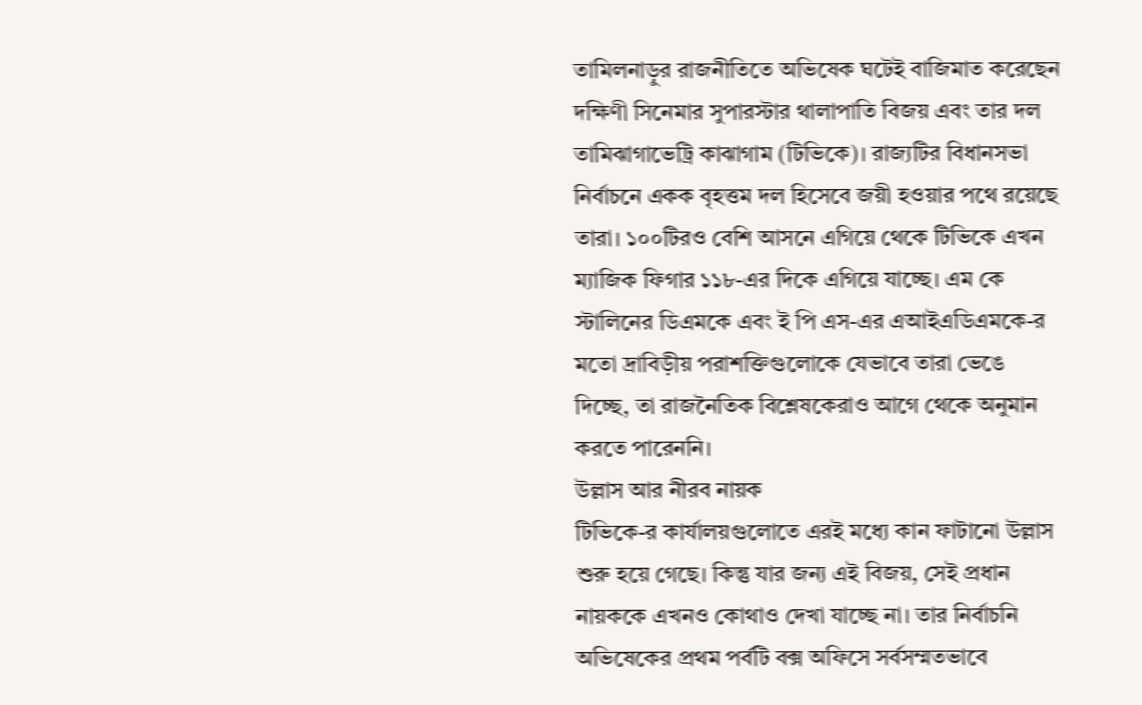তামিলনাড়ুর রাজনীতিতে অভিষেক ঘটেই বাজিমাত করেছেন দক্ষিণী সিনেমার সুপারস্টার থালাপাতি বিজয় এবং তার দল তামিঝাগাভেট্রি কাঝাগাম (টিভিকে)। রাজ্যটির বিধানসভা নির্বাচনে একক বৃহত্তম দল হিসেবে জয়ী হওয়ার পথে রয়েছে তারা। ১০০টিরও বেশি আসনে এগিয়ে থেকে টিভিকে এখন ম্যাজিক ফিগার ১১৮-এর দিকে এগিয়ে যাচ্ছে। এম কে স্টালিনের ডিএমকে এবং ই পি এস-এর এআইএডিএমকে-র মতো দ্রাবিড়ীয় পরাশক্তিগুলোকে যেভাবে তারা ভেঙে দিচ্ছে, তা রাজনৈতিক বিশ্লেষকেরাও আগে থেকে অনুমান করতে পারেননি।
উল্লাস আর নীরব নায়ক
টিভিকে-র কার্যালয়গুলোতে এরই মধ্যে কান ফাটানো উল্লাস শুরু হয়ে গেছে। কিন্তু যার জন্য এই বিজয়, সেই প্রধান নায়ককে এখনও কোথাও দেখা যাচ্ছে না। তার নির্বাচনি অভিষেকের প্রথম পর্বটি বক্স অফিসে সর্বসম্মতভাবে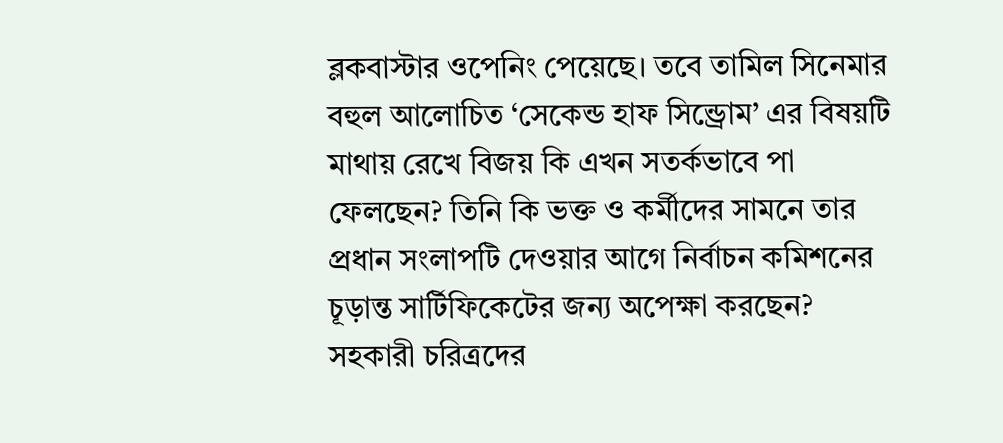ব্লকবাস্টার ওপেনিং পেয়েছে। তবে তামিল সিনেমার বহুল আলোচিত ‘সেকেন্ড হাফ সিন্ড্রোম’ এর বিষয়টি মাথায় রেখে বিজয় কি এখন সতর্কভাবে পা ফেলছেন? তিনি কি ভক্ত ও কর্মীদের সামনে তার প্রধান সংলাপটি দেওয়ার আগে নির্বাচন কমিশনের চূড়ান্ত সার্টিফিকেটের জন্য অপেক্ষা করছেন?
সহকারী চরিত্রদের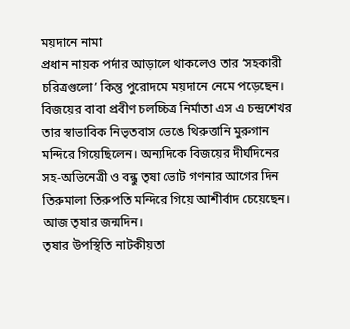ময়দানে নামা
প্রধান নায়ক পর্দার আড়ালে থাকলেও তার ‘সহকারী চরিত্রগুলো’ কিন্তু পুরোদমে ময়দানে নেমে পড়েছেন। বিজয়ের বাবা প্রবীণ চলচ্চিত্র নির্মাতা এস এ চন্দ্রশেখর তার স্বাভাবিক নিভৃতবাস ভেঙে থিরুত্তানি মুরুগান মন্দিরে গিয়েছিলেন। অন্যদিকে বিজয়ের দীর্ঘদিনের সহ-অভিনেত্রী ও বন্ধু তৃষা ভোট গণনার আগের দিন তিরুমালা তিরুপতি মন্দিরে গিয়ে আশীর্বাদ চেয়েছেন। আজ তৃষার জন্মদিন।
তৃষার উপস্থিতি নাটকীয়তা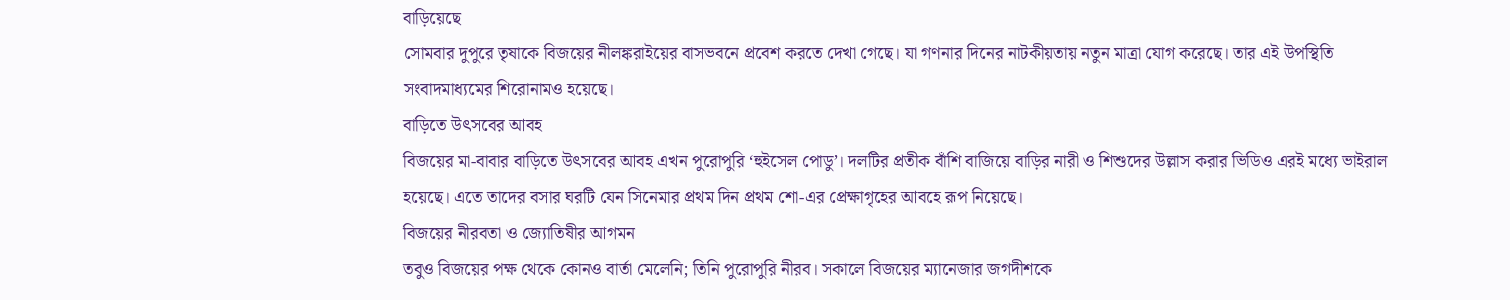বাড়িয়েছে
সোমবার দুপুরে তৃষাকে বিজয়ের নীলঙ্করাইয়ের বাসভবনে প্রবেশ করতে দেখা গেছে। যা গণনার দিনের নাটকীয়তায় নতুন মাত্রা যোগ করেছে। তার এই উপস্থিতি সংবাদমাধ্যমের শিরোনামও হয়েছে।
বাড়িতে উৎসবের আবহ
বিজয়ের মা-বাবার বাড়িতে উৎসবের আবহ এখন পুরোপুরি ‘হুইসেল পোডু’। দলটির প্রতীক বাঁশি বাজিয়ে বাড়ির নারী ও শিশুদের উল্লাস করার ভিডিও এরই মধ্যে ভাইরাল হয়েছে। এতে তাদের বসার ঘরটি যেন সিনেমার প্রথম দিন প্রথম শো-এর প্রেক্ষাগৃহের আবহে রূপ নিয়েছে।
বিজয়ের নীরবতা ও জ্যোতিষীর আগমন
তবুও বিজয়ের পক্ষ থেকে কোনও বার্তা মেলেনি; তিনি পুরোপুরি নীরব। সকালে বিজয়ের ম্যানেজার জগদীশকে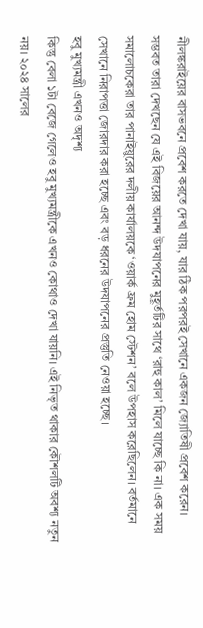নীলঙ্করাইয়ের বাসভবনে প্রবেশ করতে দেখা যায়, যার ঠিক পরপরই সেখানে একজন জ্যোতিষী প্রবেশ করেন। সম্ভবত তারা দেখছেন যে এই বিজয়ের আনন্দ উদযাপনের মুহূর্তটির সাথে ‘রাহু কাল’ মিলে যাচ্ছে কি না। এক সময় সমালোচকেরা তার পানাইয়ুরের দলীয় কার্যালয়কে ‘ওয়ার্ক ফ্রম হোম স্টেশন’ বলে উপহাস করেছিলেন। বর্তমানে সেখানে নিরাপত্তা জোরদার করা হচ্ছে এবং বড় ধরনের উদযাপনের প্রস্তুতি নেওয়া হচ্ছে।
হবু মুখ্যমন্ত্রী এখনও অদৃশ্য
কিন্তু বেলা ১টা বেজে গেলেও হবু মুখ্যমন্ত্রীকে এখনও কোথাও দেখা যায়নি। এই নিভৃত থাকার কৌশলটি অবশ্য নতুন নয়। ২০২৪ সালের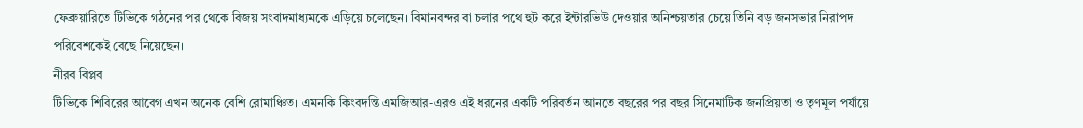ফেব্রুয়ারিতে টিভিকে গঠনের পর থেকে বিজয় সংবাদমাধ্যমকে এড়িয়ে চলেছেন। বিমানবন্দর বা চলার পথে হুট করে ইন্টারভিউ দেওয়ার অনিশ্চয়তার চেয়ে তিনি বড় জনসভার নিরাপদ পরিবেশকেই বেছে নিয়েছেন।
নীরব বিপ্লব
টিভিকে শিবিরের আবেগ এখন অনেক বেশি রোমাঞ্চিত। এমনকি কিংবদন্তি এমজিআর-এরও এই ধরনের একটি পরিবর্তন আনতে বছরের পর বছর সিনেমাটিক জনপ্রিয়তা ও তৃণমূল পর্যায়ে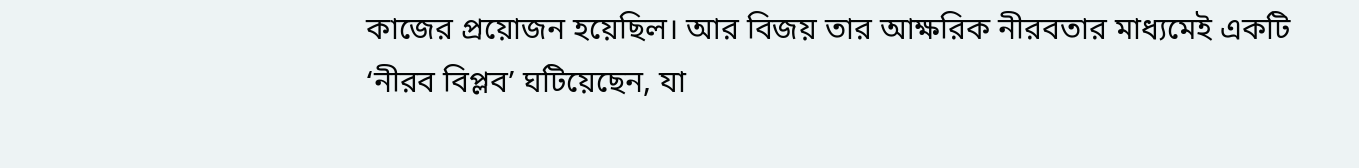কাজের প্রয়োজন হয়েছিল। আর বিজয় তার আক্ষরিক নীরবতার মাধ্যমেই একটি ‘নীরব বিপ্লব’ ঘটিয়েছেন, যা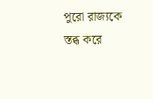পুরো রাজ্যকে স্তব্ধ করে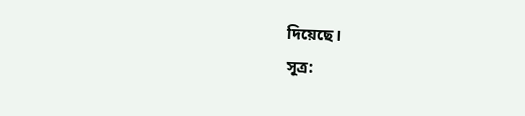দিয়েছে।
সূত্র: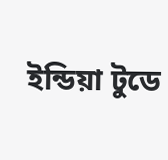ইন্ডিয়া টুডে